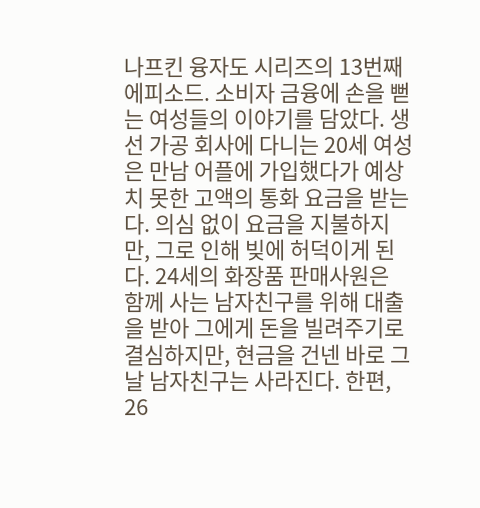나프킨 융자도 시리즈의 13번째 에피소드. 소비자 금융에 손을 뻗는 여성들의 이야기를 담았다. 생선 가공 회사에 다니는 20세 여성은 만남 어플에 가입했다가 예상치 못한 고액의 통화 요금을 받는다. 의심 없이 요금을 지불하지만, 그로 인해 빚에 허덕이게 된다. 24세의 화장품 판매사원은 함께 사는 남자친구를 위해 대출을 받아 그에게 돈을 빌려주기로 결심하지만, 현금을 건넨 바로 그날 남자친구는 사라진다. 한편, 26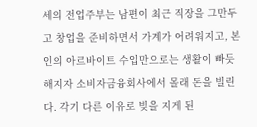세의 전업주부는 남편이 최근 직장을 그만두고 창업을 준비하면서 가계가 어려워지고, 본인의 아르바이트 수입만으로는 생활이 빠듯해지자 소비자금융회사에서 몰래 돈을 빌린다. 각기 다른 이유로 빚을 지게 된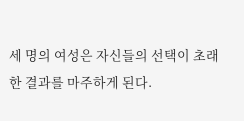세 명의 여성은 자신들의 선택이 초래한 결과를 마주하게 된다.